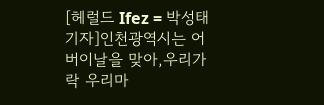[헤럴드 Ifez = 박성태 기자]인천광역시는 어버이날을 맞아,우리가락 우리마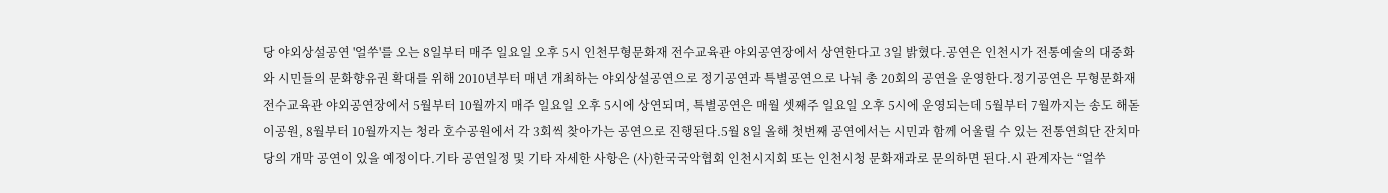당 야외상설공연 '얼쑤'를 오는 8일부터 매주 일요일 오후 5시 인천무형문화재 전수교육관 야외공연장에서 상연한다고 3일 밝혔다.공연은 인천시가 전통예술의 대중화와 시민들의 문화향유권 확대를 위해 2010년부터 매년 개최하는 야외상설공연으로 정기공연과 특별공연으로 나눠 총 20회의 공연을 운영한다.정기공연은 무형문화재전수교육관 야외공연장에서 5월부터 10월까지 매주 일요일 오후 5시에 상연되며, 특별공연은 매월 셋째주 일요일 오후 5시에 운영되는데 5월부터 7월까지는 송도 해돋이공원, 8월부터 10월까지는 청라 호수공원에서 각 3회씩 찾아가는 공연으로 진행된다.5월 8일 올해 첫번째 공연에서는 시민과 함께 어울릴 수 있는 전통연희단 잔치마당의 개막 공연이 있을 예정이다.기타 공연일정 및 기타 자세한 사항은 (사)한국국악협회 인천시지회 또는 인천시청 문화재과로 문의하면 된다.시 관계자는 “얼쑤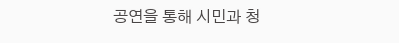공연을 통해 시민과 청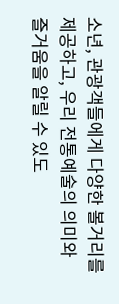소년, 관광객들에게 다양한 볼거리를 제공하고, 우리 전통예술의 의미와 즐거움을 알릴 수 있도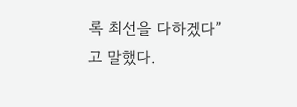록 최선을 다하겠다”고 말했다.